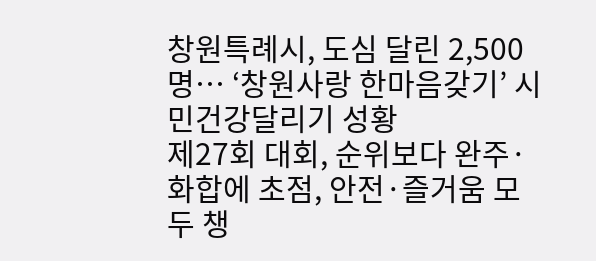창원특례시, 도심 달린 2,500명… ‘창원사랑 한마음갖기’ 시민건강달리기 성황
제27회 대회, 순위보다 완주·화합에 초점, 안전·즐거움 모두 챙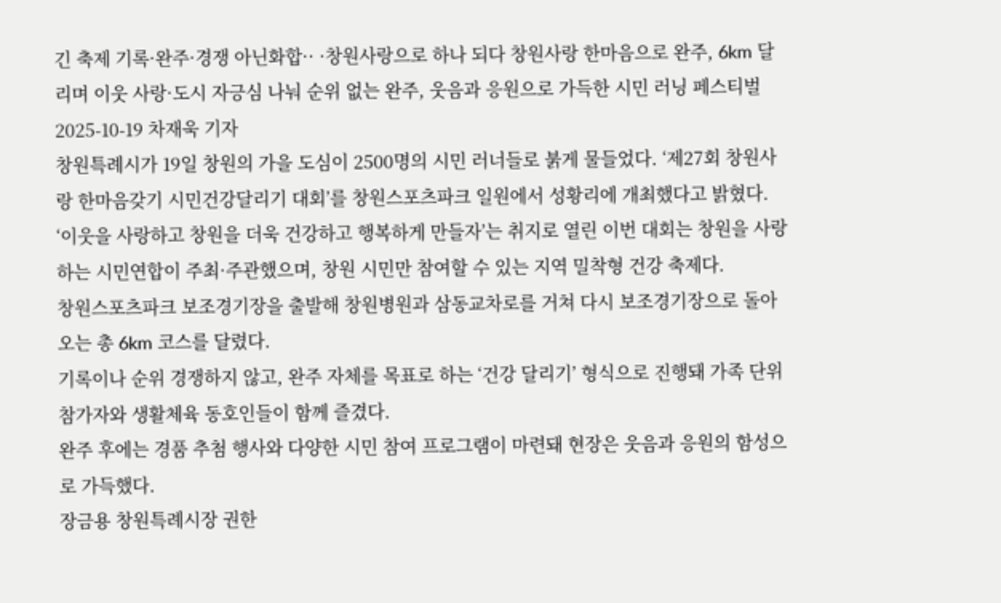긴 축제 기록·완주·경쟁 아닌화합·· ·창원사랑으로 하나 되다 창원사랑 한마음으로 완주, 6km 달리며 이웃 사랑·도시 자긍심 나눠 순위 없는 완주, 웃음과 응원으로 가득한 시민 러닝 페스티벌
2025-10-19 차재욱 기자
창원특례시가 19일 창원의 가을 도심이 2500명의 시민 러너들로 붉게 물들었다. ‘제27회 창원사랑 한마음갖기 시민건강달리기 대회’를 창원스포츠파크 일원에서 성황리에 개최했다고 밝혔다.
‘이웃을 사랑하고 창원을 더욱 건강하고 행복하게 만들자’는 취지로 열린 이번 대회는 창원을 사랑하는 시민연합이 주최·주관했으며, 창원 시민만 참여할 수 있는 지역 밀착형 건강 축제다.
창원스포츠파크 보조경기장을 출발해 창원병원과 삼동교차로를 거쳐 다시 보조경기장으로 돌아오는 총 6km 코스를 달렸다.
기록이나 순위 경쟁하지 않고, 완주 자체를 목표로 하는 ‘건강 달리기’ 형식으로 진행돼 가족 단위 참가자와 생활체육 동호인들이 함께 즐겼다.
완주 후에는 경품 추첨 행사와 다양한 시민 참여 프로그램이 마련돼 현장은 웃음과 응원의 함성으로 가득했다.
장금용 창원특례시장 권한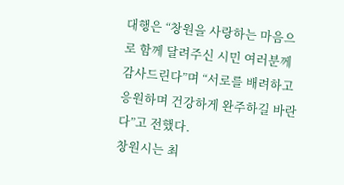대행은 “창원을 사랑하는 마음으로 함께 달려주신 시민 여러분께 감사드린다”며 “서로를 배려하고 응원하며 건강하게 완주하길 바란다”고 전했다.
창원시는 최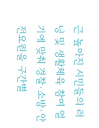근 높아진 시민들의 러닝 및 생활체육 참여 열기에 맞춰 경찰·소방·안전요원을 구간별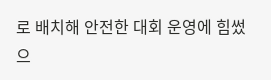로 배치해 안전한 대회 운영에 힘썼으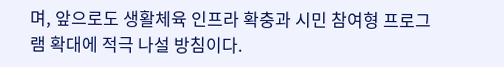며, 앞으로도 생활체육 인프라 확충과 시민 참여형 프로그램 확대에 적극 나설 방침이다.